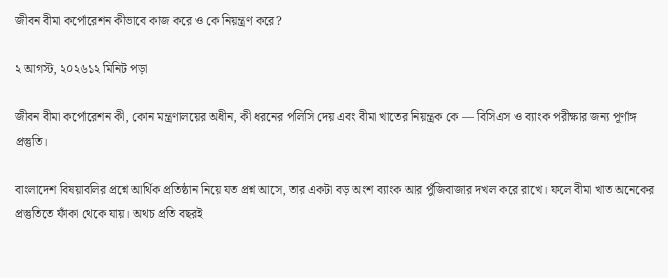জীবন বীমা কর্পোরেশন কীভাবে কাজ করে ও কে নিয়ন্ত্রণ করে?

২ আগস্ট, ২০২৬১২ মিনিট পড়া

জীবন বীমা কর্পোরেশন কী, কোন মন্ত্রণালয়ের অধীন, কী ধরনের পলিসি দেয় এবং বীমা খাতের নিয়ন্ত্রক কে — বিসিএস ও ব্যাংক পরীক্ষার জন্য পূর্ণাঙ্গ প্রস্তুতি।

বাংলাদেশ বিষয়াবলির প্রশ্নে আর্থিক প্রতিষ্ঠান নিয়ে যত প্রশ্ন আসে, তার একটা বড় অংশ ব্যাংক আর পুঁজিবাজার দখল করে রাখে। ফলে বীমা খাত অনেকের প্রস্তুতিতে ফাঁকা থেকে যায়। অথচ প্রতি বছরই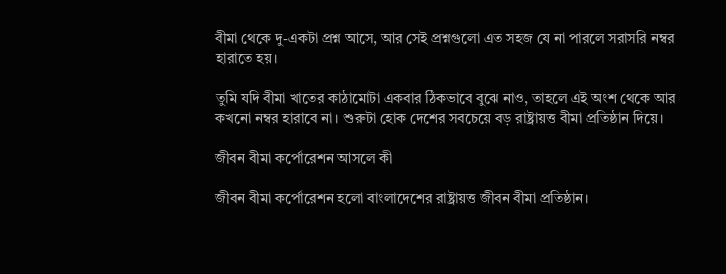বীমা থেকে দু-একটা প্রশ্ন আসে, আর সেই প্রশ্নগুলো এত সহজ যে না পারলে সরাসরি নম্বর হারাতে হয়।

তুমি যদি বীমা খাতের কাঠামোটা একবার ঠিকভাবে বুঝে নাও, তাহলে এই অংশ থেকে আর কখনো নম্বর হারাবে না। শুরুটা হোক দেশের সবচেয়ে বড় রাষ্ট্রায়ত্ত বীমা প্রতিষ্ঠান দিয়ে।

জীবন বীমা কর্পোরেশন আসলে কী

জীবন বীমা কর্পোরেশন হলো বাংলাদেশের রাষ্ট্রায়ত্ত জীবন বীমা প্রতিষ্ঠান।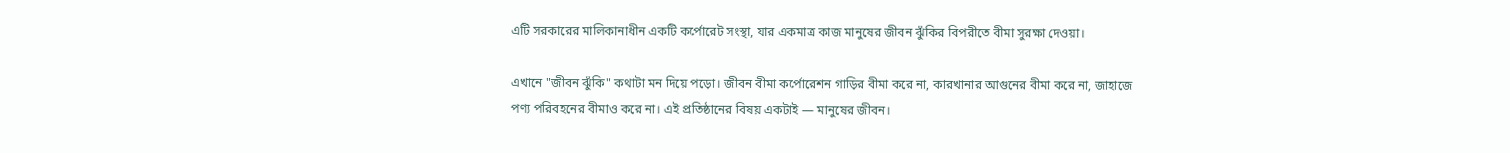এটি সরকারের মালিকানাধীন একটি কর্পোরেট সংস্থা, যার একমাত্র কাজ মানুষের জীবন ঝুঁকির বিপরীতে বীমা সুরক্ষা দেওয়া।

এখানে "জীবন ঝুঁকি" কথাটা মন দিয়ে পড়ো। জীবন বীমা কর্পোরেশন গাড়ির বীমা করে না, কারখানার আগুনের বীমা করে না, জাহাজে পণ্য পরিবহনের বীমাও করে না। এই প্রতিষ্ঠানের বিষয় একটাই — মানুষের জীবন।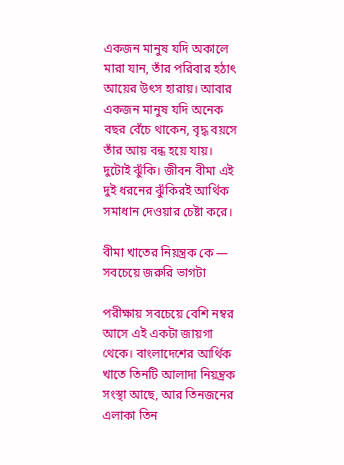একজন মানুষ যদি অকালে মারা যান, তাঁর পরিবার হঠাৎ আয়ের উৎস হারায়। আবার একজন মানুষ যদি অনেক বছর বেঁচে থাকেন, বৃদ্ধ বয়সে তাঁর আয় বন্ধ হয়ে যায়। দুটোই ঝুঁকি। জীবন বীমা এই দুই ধরনের ঝুঁকিরই আর্থিক সমাধান দেওয়ার চেষ্টা করে।

বীমা খাতের নিয়ন্ত্রক কে — সবচেয়ে জরুরি ভাগটা

পরীক্ষায় সবচেয়ে বেশি নম্বর আসে এই একটা জায়গা থেকে। বাংলাদেশের আর্থিক খাতে তিনটি আলাদা নিয়ন্ত্রক সংস্থা আছে, আর তিনজনের এলাকা তিন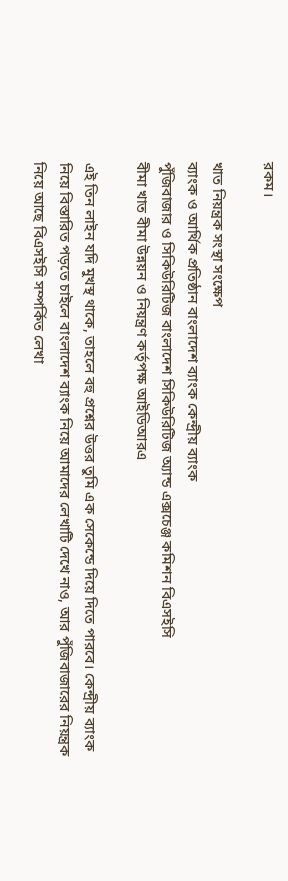রকম।

খাত নিয়ন্ত্রক সংস্থা সংক্ষেপ
ব্যাংক ও আর্থিক প্রতিষ্ঠান বাংলাদেশ ব্যাংক কেন্দ্রীয় ব্যাংক
পুঁজিবাজার ও সিকিউরিটিজ বাংলাদেশ সিকিউরিটিজ অ্যান্ড এক্সচেঞ্জ কমিশন বিএসইসি
বীমা খাত বীমা উন্নয়ন ও নিয়ন্ত্রণ কর্তৃপক্ষ আইডিআরএ

এই তিন লাইন যদি মুখস্থ থাকে, তাহলে বহু প্রশ্নের উত্তর তুমি এক সেকেন্ডে দিয়ে দিতে পারবে। কেন্দ্রীয় ব্যাংক নিয়ে বিস্তারিত পড়তে চাইলে বাংলাদেশ ব্যাংক নিয়ে আমাদের লেখাটি দেখে নাও, আর পুঁজিবাজারের নিয়ন্ত্রক নিয়ে আছে বিএসইসি সম্পর্কিত লেখা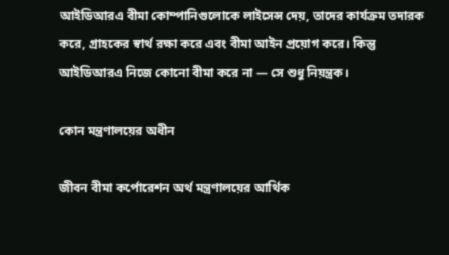আইডিআরএ বীমা কোম্পানিগুলোকে লাইসেন্স দেয়, তাদের কার্যক্রম তদারক করে, গ্রাহকের স্বার্থ রক্ষা করে এবং বীমা আইন প্রয়োগ করে। কিন্তু আইডিআরএ নিজে কোনো বীমা করে না — সে শুধু নিয়ন্ত্রক।

কোন মন্ত্রণালয়ের অধীন

জীবন বীমা কর্পোরেশন অর্থ মন্ত্রণালয়ের আর্থিক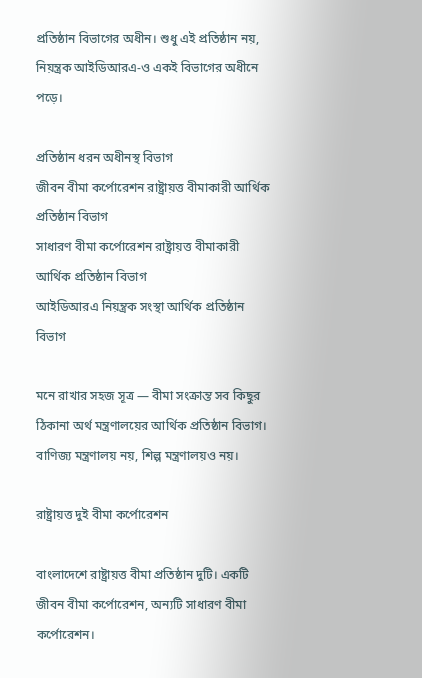প্রতিষ্ঠান বিভাগের অধীন। শুধু এই প্রতিষ্ঠান নয়, নিয়ন্ত্রক আইডিআরএ-ও একই বিভাগের অধীনে পড়ে।

প্রতিষ্ঠান ধরন অধীনস্থ বিভাগ
জীবন বীমা কর্পোরেশন রাষ্ট্রায়ত্ত বীমাকারী আর্থিক প্রতিষ্ঠান বিভাগ
সাধারণ বীমা কর্পোরেশন রাষ্ট্রায়ত্ত বীমাকারী আর্থিক প্রতিষ্ঠান বিভাগ
আইডিআরএ নিয়ন্ত্রক সংস্থা আর্থিক প্রতিষ্ঠান বিভাগ

মনে রাখার সহজ সূত্র — বীমা সংক্রান্ত সব কিছুর ঠিকানা অর্থ মন্ত্রণালয়ের আর্থিক প্রতিষ্ঠান বিভাগ। বাণিজ্য মন্ত্রণালয় নয়, শিল্প মন্ত্রণালয়ও নয়।

রাষ্ট্রায়ত্ত দুই বীমা কর্পোরেশন

বাংলাদেশে রাষ্ট্রায়ত্ত বীমা প্রতিষ্ঠান দুটি। একটি জীবন বীমা কর্পোরেশন, অন্যটি সাধারণ বীমা কর্পোরেশন।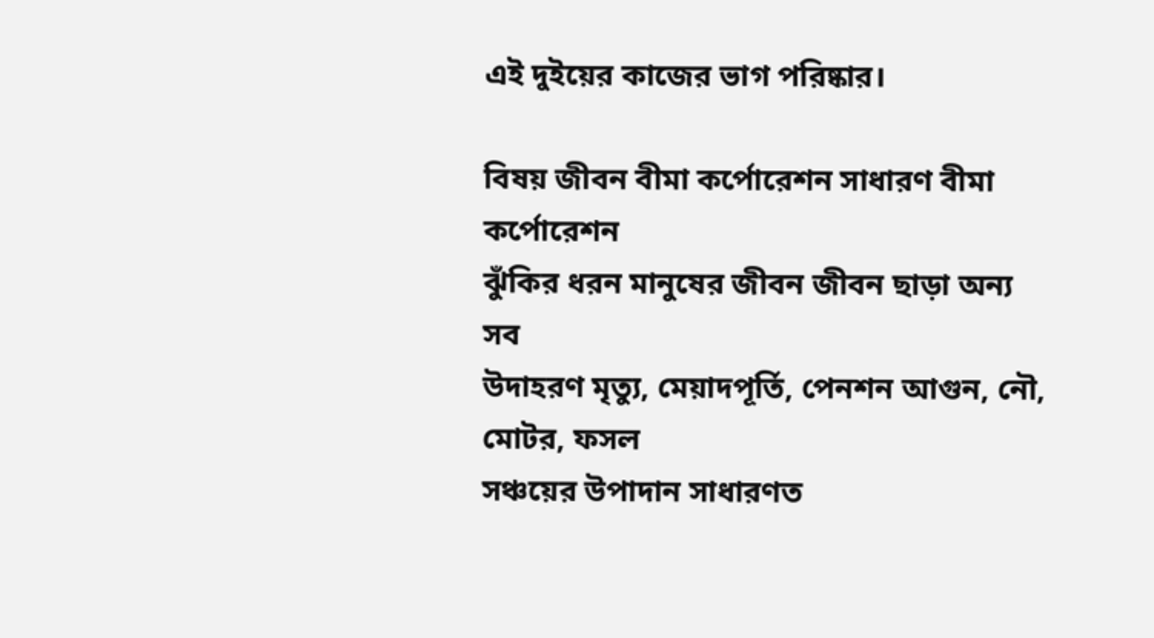এই দুইয়ের কাজের ভাগ পরিষ্কার।

বিষয় জীবন বীমা কর্পোরেশন সাধারণ বীমা কর্পোরেশন
ঝুঁকির ধরন মানুষের জীবন জীবন ছাড়া অন্য সব
উদাহরণ মৃত্যু, মেয়াদপূর্তি, পেনশন আগুন, নৌ, মোটর, ফসল
সঞ্চয়ের উপাদান সাধারণত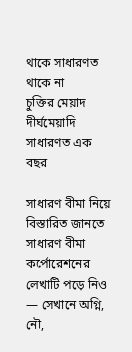থাকে সাধারণত থাকে না
চুক্তির মেয়াদ দীর্ঘমেয়াদি সাধারণত এক বছর

সাধারণ বীমা নিয়ে বিস্তারিত জানতে সাধারণ বীমা কর্পোরেশনের লেখাটি পড়ে নিও — সেখানে অগ্নি, নৌ,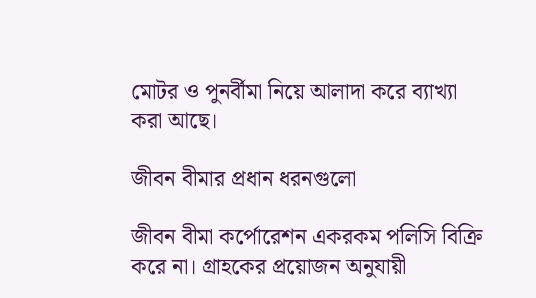মোটর ও পুনর্বীমা নিয়ে আলাদা করে ব্যাখ্যা করা আছে।

জীবন বীমার প্রধান ধরনগুলো

জীবন বীমা কর্পোরেশন একরকম পলিসি বিক্রি করে না। গ্রাহকের প্রয়োজন অনুযায়ী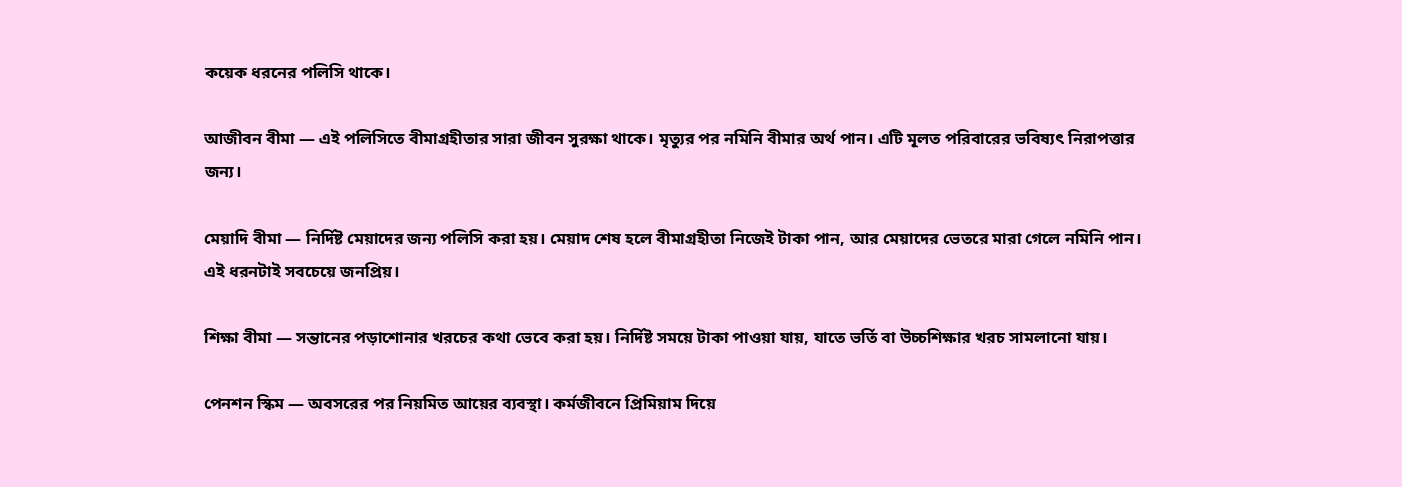কয়েক ধরনের পলিসি থাকে।

আজীবন বীমা — এই পলিসিতে বীমাগ্রহীতার সারা জীবন সুরক্ষা থাকে। মৃত্যুর পর নমিনি বীমার অর্থ পান। এটি মূলত পরিবারের ভবিষ্যৎ নিরাপত্তার জন্য।

মেয়াদি বীমা — নির্দিষ্ট মেয়াদের জন্য পলিসি করা হয়। মেয়াদ শেষ হলে বীমাগ্রহীতা নিজেই টাকা পান, আর মেয়াদের ভেতরে মারা গেলে নমিনি পান। এই ধরনটাই সবচেয়ে জনপ্রিয়।

শিক্ষা বীমা — সন্তানের পড়াশোনার খরচের কথা ভেবে করা হয়। নির্দিষ্ট সময়ে টাকা পাওয়া যায়, যাতে ভর্তি বা উচ্চশিক্ষার খরচ সামলানো যায়।

পেনশন স্কিম — অবসরের পর নিয়মিত আয়ের ব্যবস্থা। কর্মজীবনে প্রিমিয়াম দিয়ে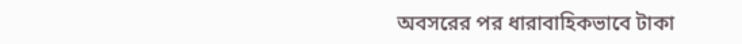অবসরের পর ধারাবাহিকভাবে টাকা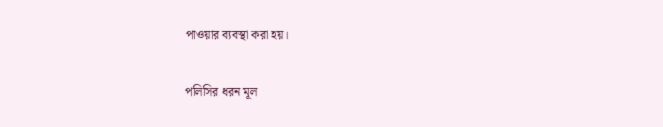পাওয়ার ব্যবস্থা করা হয়।

পলিসির ধরন মূল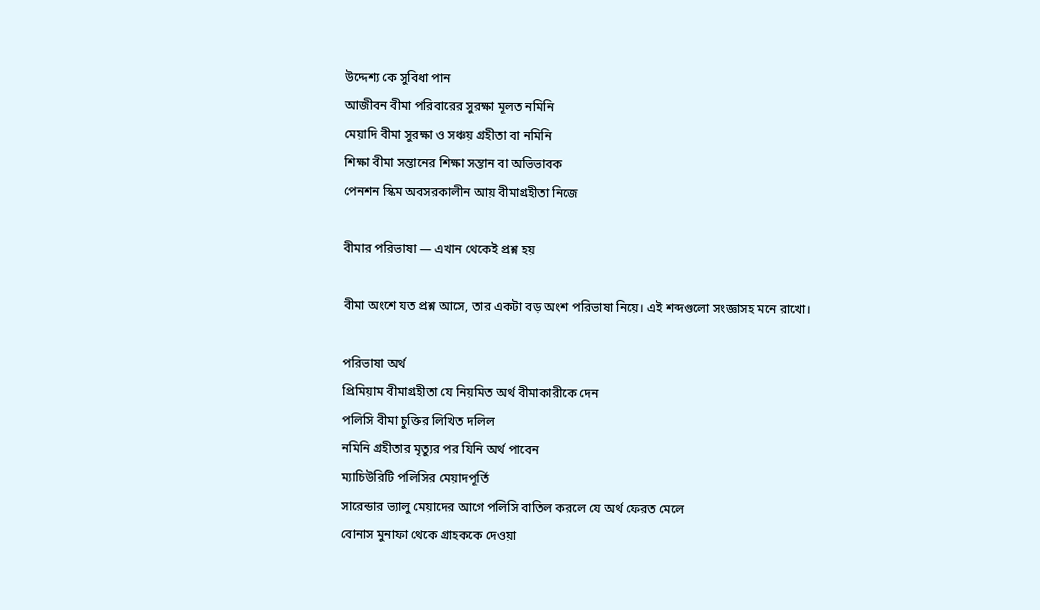উদ্দেশ্য কে সুবিধা পান
আজীবন বীমা পরিবারের সুরক্ষা মূলত নমিনি
মেয়াদি বীমা সুরক্ষা ও সঞ্চয় গ্রহীতা বা নমিনি
শিক্ষা বীমা সন্তানের শিক্ষা সন্তান বা অভিভাবক
পেনশন স্কিম অবসরকালীন আয় বীমাগ্রহীতা নিজে

বীমার পরিভাষা — এখান থেকেই প্রশ্ন হয়

বীমা অংশে যত প্রশ্ন আসে, তার একটা বড় অংশ পরিভাষা নিয়ে। এই শব্দগুলো সংজ্ঞাসহ মনে রাখো।

পরিভাষা অর্থ
প্রিমিয়াম বীমাগ্রহীতা যে নিয়মিত অর্থ বীমাকারীকে দেন
পলিসি বীমা চুক্তির লিখিত দলিল
নমিনি গ্রহীতার মৃত্যুর পর যিনি অর্থ পাবেন
ম্যাচিউরিটি পলিসির মেয়াদপূর্তি
সারেন্ডার ভ্যালু মেয়াদের আগে পলিসি বাতিল করলে যে অর্থ ফেরত মেলে
বোনাস মুনাফা থেকে গ্রাহককে দেওয়া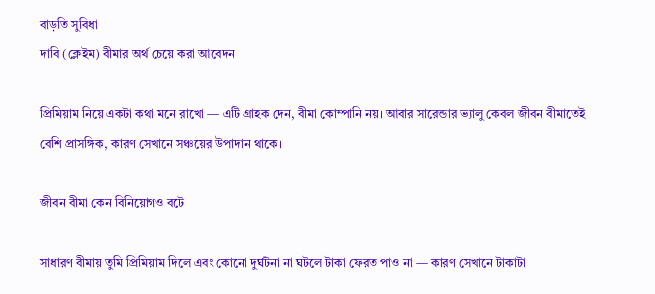বাড়তি সুবিধা
দাবি (ক্লেইম) বীমার অর্থ চেয়ে করা আবেদন

প্রিমিয়াম নিয়ে একটা কথা মনে রাখো — এটি গ্রাহক দেন, বীমা কোম্পানি নয়। আবার সারেন্ডার ভ্যালু কেবল জীবন বীমাতেই বেশি প্রাসঙ্গিক, কারণ সেখানে সঞ্চয়ের উপাদান থাকে।

জীবন বীমা কেন বিনিয়োগও বটে

সাধারণ বীমায় তুমি প্রিমিয়াম দিলে এবং কোনো দুর্ঘটনা না ঘটলে টাকা ফেরত পাও না — কারণ সেখানে টাকাটা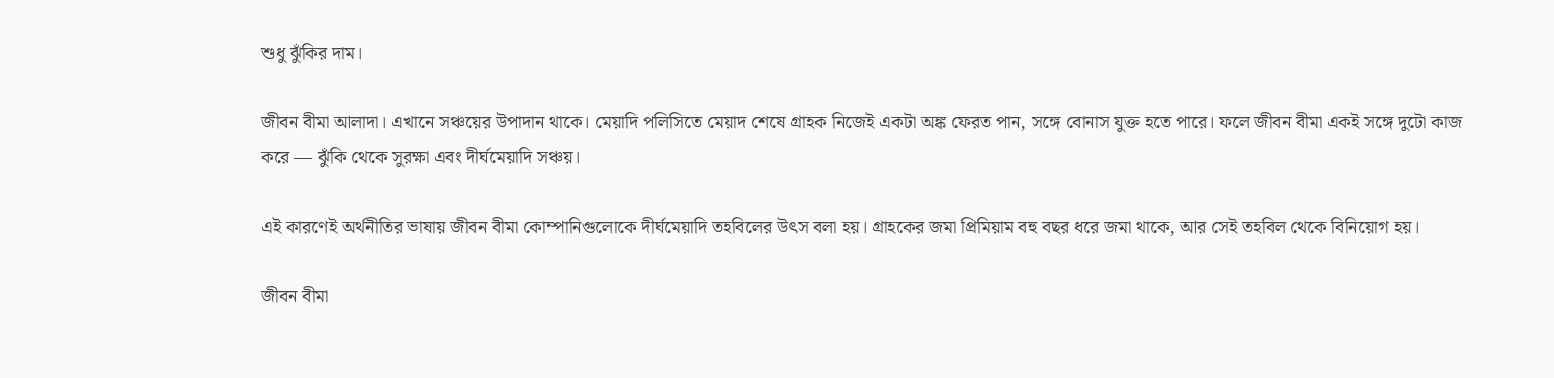শুধু ঝুঁকির দাম।

জীবন বীমা আলাদা। এখানে সঞ্চয়ের উপাদান থাকে। মেয়াদি পলিসিতে মেয়াদ শেষে গ্রাহক নিজেই একটা অঙ্ক ফেরত পান, সঙ্গে বোনাস যুক্ত হতে পারে। ফলে জীবন বীমা একই সঙ্গে দুটো কাজ করে — ঝুঁকি থেকে সুরক্ষা এবং দীর্ঘমেয়াদি সঞ্চয়।

এই কারণেই অর্থনীতির ভাষায় জীবন বীমা কোম্পানিগুলোকে দীর্ঘমেয়াদি তহবিলের উৎস বলা হয়। গ্রাহকের জমা প্রিমিয়াম বহু বছর ধরে জমা থাকে, আর সেই তহবিল থেকে বিনিয়োগ হয়।

জীবন বীমা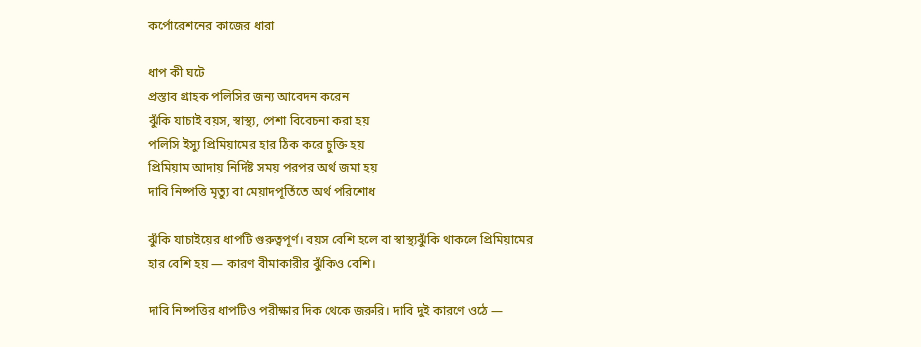কর্পোরেশনের কাজের ধারা

ধাপ কী ঘটে
প্রস্তাব গ্রাহক পলিসির জন্য আবেদন করেন
ঝুঁকি যাচাই বয়স, স্বাস্থ্য, পেশা বিবেচনা করা হয়
পলিসি ইস্যু প্রিমিয়ামের হার ঠিক করে চুক্তি হয়
প্রিমিয়াম আদায় নির্দিষ্ট সময় পরপর অর্থ জমা হয়
দাবি নিষ্পত্তি মৃত্যু বা মেয়াদপূর্তিতে অর্থ পরিশোধ

ঝুঁকি যাচাইয়ের ধাপটি গুরুত্বপূর্ণ। বয়স বেশি হলে বা স্বাস্থ্যঝুঁকি থাকলে প্রিমিয়ামের হার বেশি হয় — কারণ বীমাকারীর ঝুঁকিও বেশি।

দাবি নিষ্পত্তির ধাপটিও পরীক্ষার দিক থেকে জরুরি। দাবি দুই কারণে ওঠে —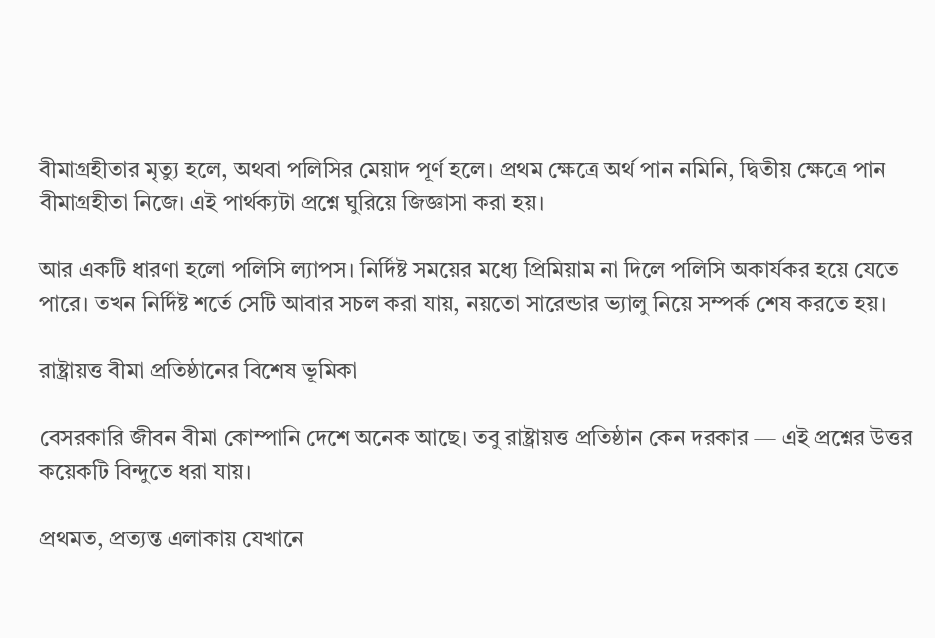বীমাগ্রহীতার মৃত্যু হলে, অথবা পলিসির মেয়াদ পূর্ণ হলে। প্রথম ক্ষেত্রে অর্থ পান নমিনি, দ্বিতীয় ক্ষেত্রে পান বীমাগ্রহীতা নিজে। এই পার্থক্যটা প্রশ্নে ঘুরিয়ে জিজ্ঞাসা করা হয়।

আর একটি ধারণা হলো পলিসি ল্যাপস। নির্দিষ্ট সময়ের মধ্যে প্রিমিয়াম না দিলে পলিসি অকার্যকর হয়ে যেতে পারে। তখন নির্দিষ্ট শর্তে সেটি আবার সচল করা যায়, নয়তো সারেন্ডার ভ্যালু নিয়ে সম্পর্ক শেষ করতে হয়।

রাষ্ট্রায়ত্ত বীমা প্রতিষ্ঠানের বিশেষ ভূমিকা

বেসরকারি জীবন বীমা কোম্পানি দেশে অনেক আছে। তবু রাষ্ট্রায়ত্ত প্রতিষ্ঠান কেন দরকার — এই প্রশ্নের উত্তর কয়েকটি বিন্দুতে ধরা যায়।

প্রথমত, প্রত্যন্ত এলাকায় যেখানে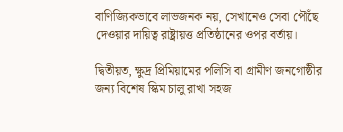বাণিজ্যিকভাবে লাভজনক নয়, সেখানেও সেবা পৌঁছে দেওয়ার দায়িত্ব রাষ্ট্রায়ত্ত প্রতিষ্ঠানের ওপর বর্তায়।

দ্বিতীয়ত, ক্ষুদ্র প্রিমিয়ামের পলিসি বা গ্রামীণ জনগোষ্ঠীর জন্য বিশেষ স্কিম চালু রাখা সহজ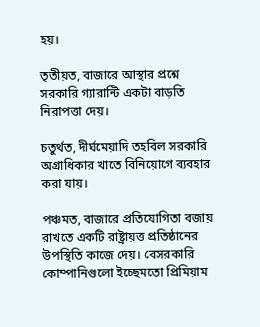হয়।

তৃতীয়ত, বাজারে আস্থার প্রশ্নে সরকারি গ্যারান্টি একটা বাড়তি নিরাপত্তা দেয়।

চতুর্থত, দীর্ঘমেয়াদি তহবিল সরকারি অগ্রাধিকার খাতে বিনিয়োগে ব্যবহার করা যায়।

পঞ্চমত, বাজারে প্রতিযোগিতা বজায় রাখতে একটি রাষ্ট্রায়ত্ত প্রতিষ্ঠানের উপস্থিতি কাজে দেয়। বেসরকারি কোম্পানিগুলো ইচ্ছেমতো প্রিমিয়াম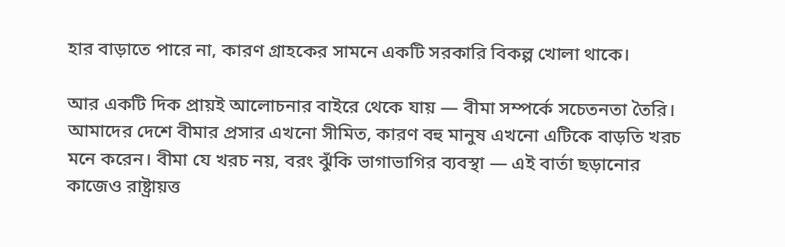হার বাড়াতে পারে না, কারণ গ্রাহকের সামনে একটি সরকারি বিকল্প খোলা থাকে।

আর একটি দিক প্রায়ই আলোচনার বাইরে থেকে যায় — বীমা সম্পর্কে সচেতনতা তৈরি। আমাদের দেশে বীমার প্রসার এখনো সীমিত, কারণ বহু মানুষ এখনো এটিকে বাড়তি খরচ মনে করেন। বীমা যে খরচ নয়, বরং ঝুঁকি ভাগাভাগির ব্যবস্থা — এই বার্তা ছড়ানোর কাজেও রাষ্ট্রায়ত্ত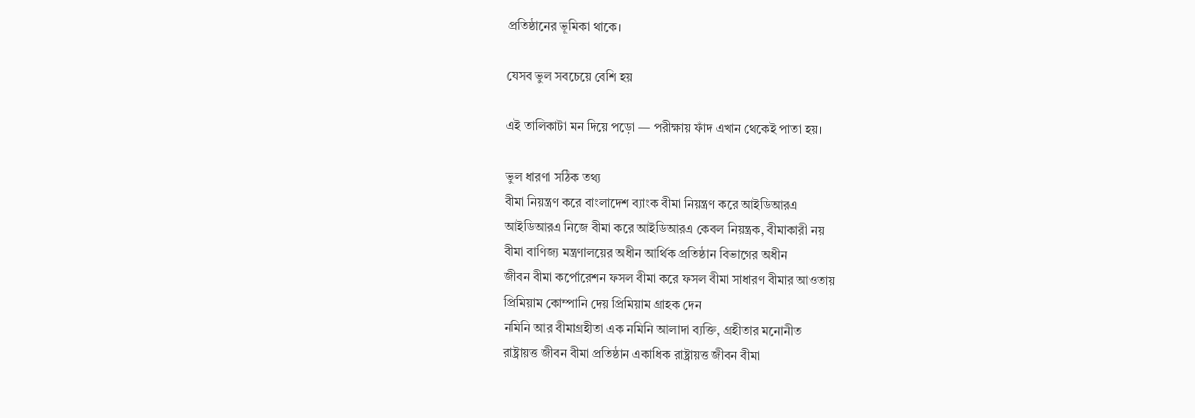প্রতিষ্ঠানের ভূমিকা থাকে।

যেসব ভুল সবচেয়ে বেশি হয়

এই তালিকাটা মন দিয়ে পড়ো — পরীক্ষায় ফাঁদ এখান থেকেই পাতা হয়।

ভুল ধারণা সঠিক তথ্য
বীমা নিয়ন্ত্রণ করে বাংলাদেশ ব্যাংক বীমা নিয়ন্ত্রণ করে আইডিআরএ
আইডিআরএ নিজে বীমা করে আইডিআরএ কেবল নিয়ন্ত্রক, বীমাকারী নয়
বীমা বাণিজ্য মন্ত্রণালয়ের অধীন আর্থিক প্রতিষ্ঠান বিভাগের অধীন
জীবন বীমা কর্পোরেশন ফসল বীমা করে ফসল বীমা সাধারণ বীমার আওতায়
প্রিমিয়াম কোম্পানি দেয় প্রিমিয়াম গ্রাহক দেন
নমিনি আর বীমাগ্রহীতা এক নমিনি আলাদা ব্যক্তি, গ্রহীতার মনোনীত
রাষ্ট্রায়ত্ত জীবন বীমা প্রতিষ্ঠান একাধিক রাষ্ট্রায়ত্ত জীবন বীমা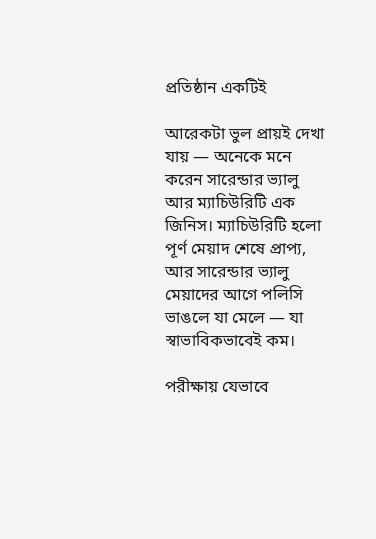প্রতিষ্ঠান একটিই

আরেকটা ভুল প্রায়ই দেখা যায় — অনেকে মনে করেন সারেন্ডার ভ্যালু আর ম্যাচিউরিটি এক জিনিস। ম্যাচিউরিটি হলো পূর্ণ মেয়াদ শেষে প্রাপ্য, আর সারেন্ডার ভ্যালু মেয়াদের আগে পলিসি ভাঙলে যা মেলে — যা স্বাভাবিকভাবেই কম।

পরীক্ষায় যেভাবে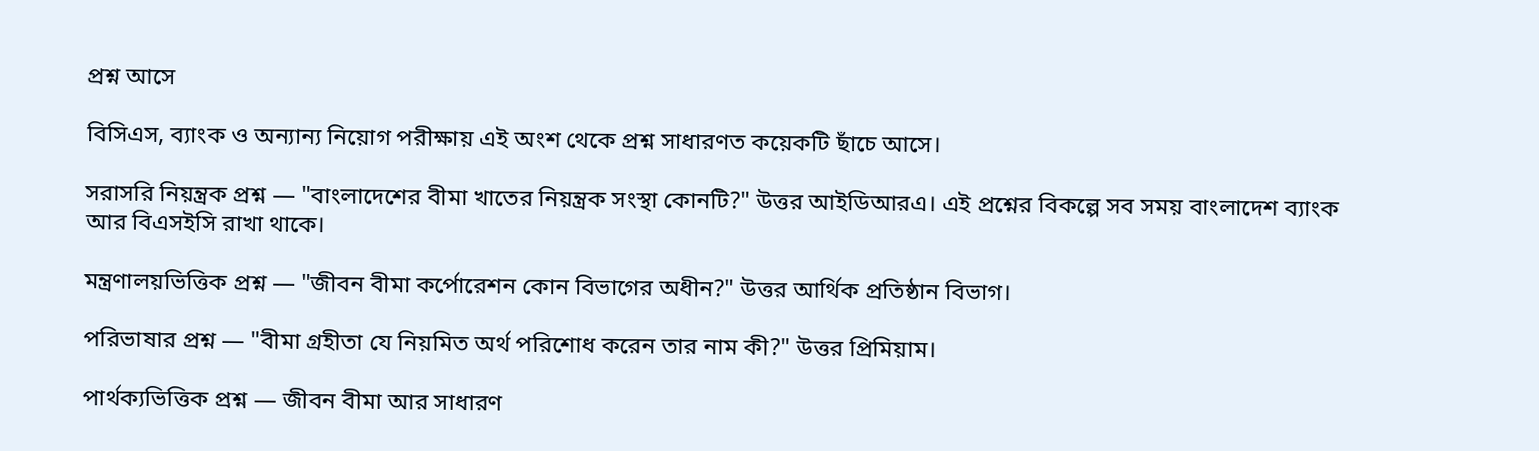প্রশ্ন আসে

বিসিএস, ব্যাংক ও অন্যান্য নিয়োগ পরীক্ষায় এই অংশ থেকে প্রশ্ন সাধারণত কয়েকটি ছাঁচে আসে।

সরাসরি নিয়ন্ত্রক প্রশ্ন — "বাংলাদেশের বীমা খাতের নিয়ন্ত্রক সংস্থা কোনটি?" উত্তর আইডিআরএ। এই প্রশ্নের বিকল্পে সব সময় বাংলাদেশ ব্যাংক আর বিএসইসি রাখা থাকে।

মন্ত্রণালয়ভিত্তিক প্রশ্ন — "জীবন বীমা কর্পোরেশন কোন বিভাগের অধীন?" উত্তর আর্থিক প্রতিষ্ঠান বিভাগ।

পরিভাষার প্রশ্ন — "বীমা গ্রহীতা যে নিয়মিত অর্থ পরিশোধ করেন তার নাম কী?" উত্তর প্রিমিয়াম।

পার্থক্যভিত্তিক প্রশ্ন — জীবন বীমা আর সাধারণ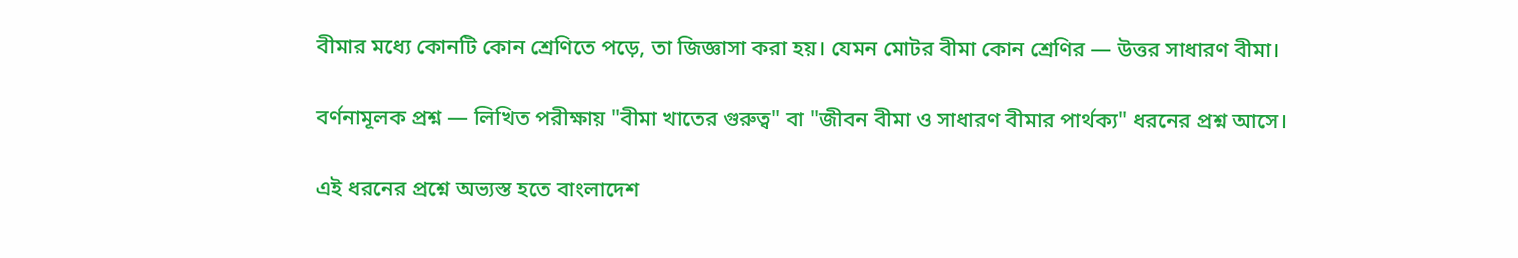বীমার মধ্যে কোনটি কোন শ্রেণিতে পড়ে, তা জিজ্ঞাসা করা হয়। যেমন মোটর বীমা কোন শ্রেণির — উত্তর সাধারণ বীমা।

বর্ণনামূলক প্রশ্ন — লিখিত পরীক্ষায় "বীমা খাতের গুরুত্ব" বা "জীবন বীমা ও সাধারণ বীমার পার্থক্য" ধরনের প্রশ্ন আসে।

এই ধরনের প্রশ্নে অভ্যস্ত হতে বাংলাদেশ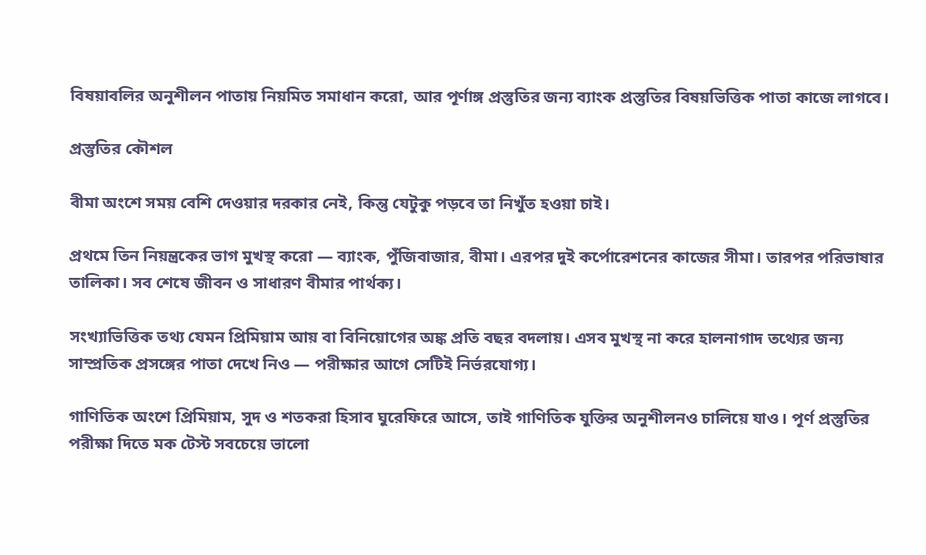বিষয়াবলির অনুশীলন পাতায় নিয়মিত সমাধান করো, আর পূর্ণাঙ্গ প্রস্তুতির জন্য ব্যাংক প্রস্তুতির বিষয়ভিত্তিক পাতা কাজে লাগবে।

প্রস্তুতির কৌশল

বীমা অংশে সময় বেশি দেওয়ার দরকার নেই, কিন্তু যেটুকু পড়বে তা নিখুঁত হওয়া চাই।

প্রথমে তিন নিয়ন্ত্রকের ভাগ মুখস্থ করো — ব্যাংক, পুঁজিবাজার, বীমা। এরপর দুই কর্পোরেশনের কাজের সীমা। তারপর পরিভাষার তালিকা। সব শেষে জীবন ও সাধারণ বীমার পার্থক্য।

সংখ্যাভিত্তিক তথ্য যেমন প্রিমিয়াম আয় বা বিনিয়োগের অঙ্ক প্রতি বছর বদলায়। এসব মুখস্থ না করে হালনাগাদ তথ্যের জন্য সাম্প্রতিক প্রসঙ্গের পাতা দেখে নিও — পরীক্ষার আগে সেটিই নির্ভরযোগ্য।

গাণিতিক অংশে প্রিমিয়াম, সুদ ও শতকরা হিসাব ঘুরেফিরে আসে, তাই গাণিতিক যুক্তির অনুশীলনও চালিয়ে যাও। পূর্ণ প্রস্তুতির পরীক্ষা দিতে মক টেস্ট সবচেয়ে ভালো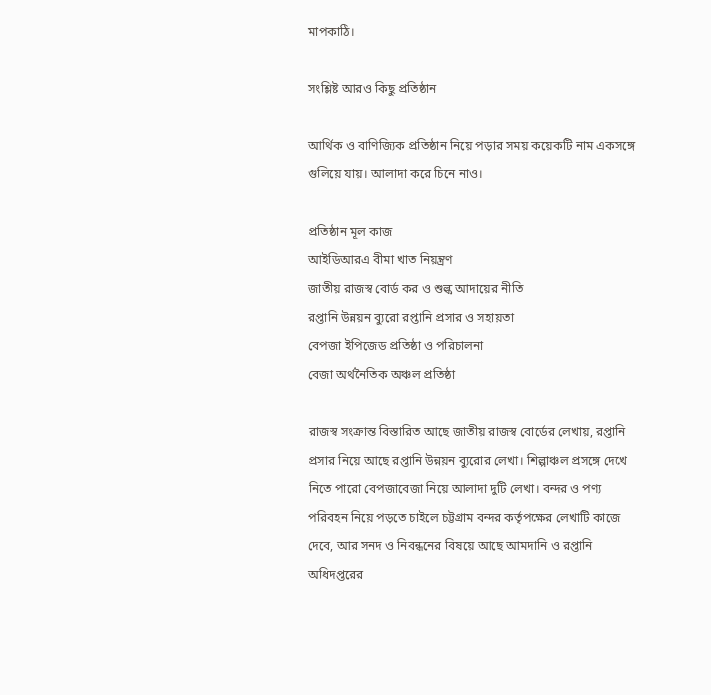মাপকাঠি।

সংশ্লিষ্ট আরও কিছু প্রতিষ্ঠান

আর্থিক ও বাণিজ্যিক প্রতিষ্ঠান নিয়ে পড়ার সময় কয়েকটি নাম একসঙ্গে গুলিয়ে যায়। আলাদা করে চিনে নাও।

প্রতিষ্ঠান মূল কাজ
আইডিআরএ বীমা খাত নিয়ন্ত্রণ
জাতীয় রাজস্ব বোর্ড কর ও শুল্ক আদায়ের নীতি
রপ্তানি উন্নয়ন ব্যুরো রপ্তানি প্রসার ও সহায়তা
বেপজা ইপিজেড প্রতিষ্ঠা ও পরিচালনা
বেজা অর্থনৈতিক অঞ্চল প্রতিষ্ঠা

রাজস্ব সংক্রান্ত বিস্তারিত আছে জাতীয় রাজস্ব বোর্ডের লেখায়, রপ্তানি প্রসার নিয়ে আছে রপ্তানি উন্নয়ন ব্যুরোর লেখা। শিল্পাঞ্চল প্রসঙ্গে দেখে নিতে পারো বেপজাবেজা নিয়ে আলাদা দুটি লেখা। বন্দর ও পণ্য পরিবহন নিয়ে পড়তে চাইলে চট্টগ্রাম বন্দর কর্তৃপক্ষের লেখাটি কাজে দেবে, আর সনদ ও নিবন্ধনের বিষয়ে আছে আমদানি ও রপ্তানি অধিদপ্তরের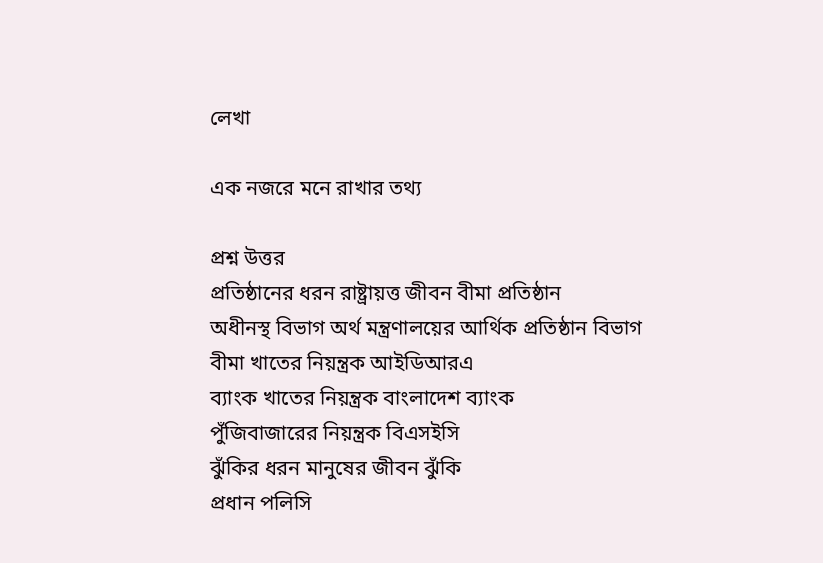লেখা

এক নজরে মনে রাখার তথ্য

প্রশ্ন উত্তর
প্রতিষ্ঠানের ধরন রাষ্ট্রায়ত্ত জীবন বীমা প্রতিষ্ঠান
অধীনস্থ বিভাগ অর্থ মন্ত্রণালয়ের আর্থিক প্রতিষ্ঠান বিভাগ
বীমা খাতের নিয়ন্ত্রক আইডিআরএ
ব্যাংক খাতের নিয়ন্ত্রক বাংলাদেশ ব্যাংক
পুঁজিবাজারের নিয়ন্ত্রক বিএসইসি
ঝুঁকির ধরন মানুষের জীবন ঝুঁকি
প্রধান পলিসি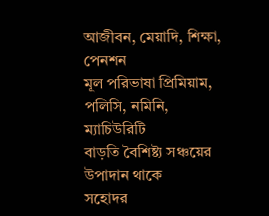আজীবন, মেয়াদি, শিক্ষা, পেনশন
মূল পরিভাষা প্রিমিয়াম, পলিসি, নমিনি, ম্যাচিউরিটি
বাড়তি বৈশিষ্ট্য সঞ্চয়ের উপাদান থাকে
সহোদর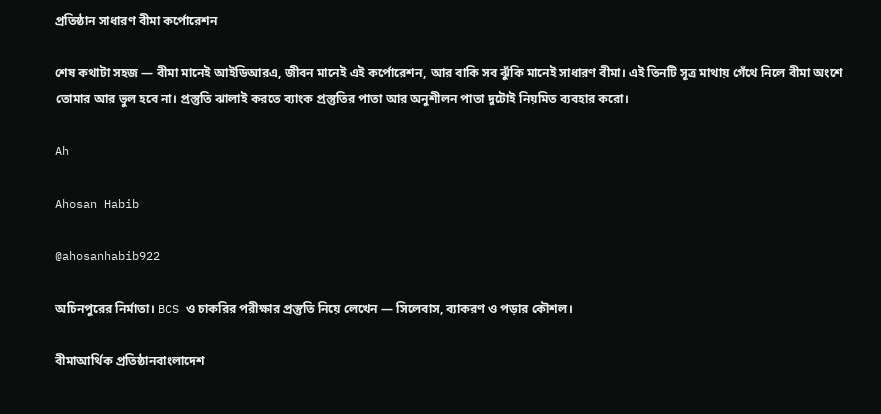প্রতিষ্ঠান সাধারণ বীমা কর্পোরেশন

শেষ কথাটা সহজ — বীমা মানেই আইডিআরএ, জীবন মানেই এই কর্পোরেশন, আর বাকি সব ঝুঁকি মানেই সাধারণ বীমা। এই তিনটি সূত্র মাথায় গেঁথে নিলে বীমা অংশে তোমার আর ভুল হবে না। প্রস্তুতি ঝালাই করতে ব্যাংক প্রস্তুতির পাতা আর অনুশীলন পাতা দুটোই নিয়মিত ব্যবহার করো।

Ah

Ahosan Habib

@ahosanhabib922

অচিনপুরের নির্মাতা। BCS ও চাকরির পরীক্ষার প্রস্তুতি নিয়ে লেখেন — সিলেবাস, ব্যাকরণ ও পড়ার কৌশল।

বীমাআর্থিক প্রতিষ্ঠানবাংলাদেশ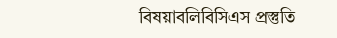বিষয়াবলিবিসিএস প্রস্তুতি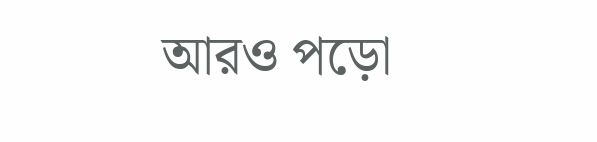আরও পড়ো